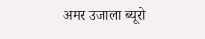अमर उजाला ब्यूरो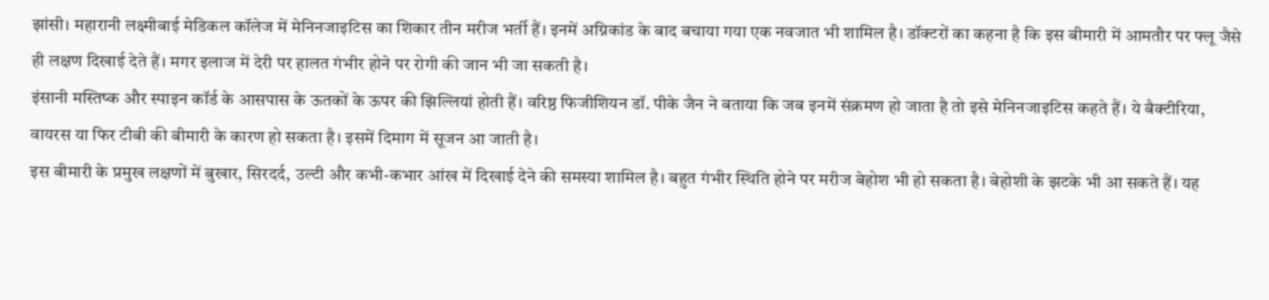झांसी। महारानी लक्ष्मीबाई मेडिकल कॉलेज में मेनिनजाइटिस का शिकार तीन मरीज भर्ती हैं। इनमें अग्निकांड के बाद बचाया गया एक नवजात भी शामिल है। डॉक्टरों का कहना है कि इस बीमारी में आमतौर पर फ्लू जैसे ही लक्षण दिखाई देते हैं। मगर इलाज में देरी पर हालत गंभीर होने पर रोगी की जान भी जा सकती है।
इंसानी मस्तिष्क और स्पाइन कॉर्ड के आसपास के ऊतकों के ऊपर की झिल्लियां होती हैं। वरिष्ठ फिजीशियन डॉ. पीके जैन ने बताया कि जब इनमें संक्रमण हो जाता है तो इसे मेनिनजाइटिस कहते हैं। ये बैक्टीरिया, वायरस या फिर टीबी की बीमारी के कारण हो सकता है। इसमें दिमाग में सूजन आ जाती है।
इस बीमारी के प्रमुख लक्षणों में बुखार, सिरदर्द, उल्टी और कभी-कभार आंख में दिखाई देने की समस्या शामिल है। बहुत गंभीर स्थिति होने पर मरीज बेहोश भी हो सकता है। बेहोशी के झटके भी आ सकते हैं। यह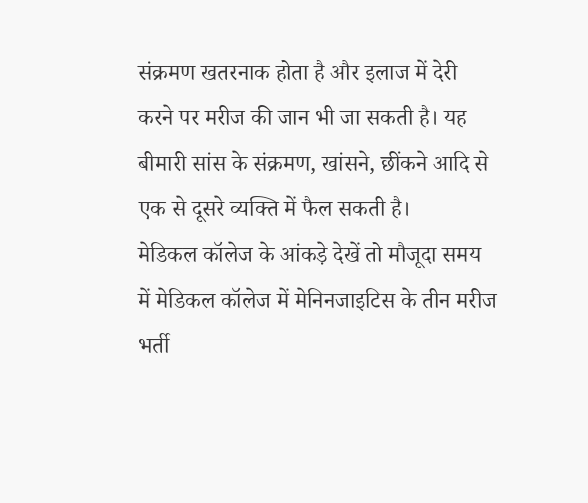संक्रमण खतरनाक होता है और इलाज में देरी करने पर मरीज की जान भी जा सकती है। यह बीमारी सांस के संक्रमण, खांसने, छींकने आदि से एक से दूसरे व्यक्ति में फैल सकती है।
मेडिकल कॉलेज के आंकड़े देखें तो मौजूदा समय में मेडिकल कॉलेज में मेनिनजाइटिस के तीन मरीज भर्ती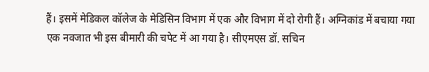हैं। इसमें मेडिकल कॉलेज के मेडिसिन विभाग में एक और विभाग में दो रोगी हैं। अग्निकांड में बचाया गया एक नवजात भी इस बीमारी की चपेट में आ गया है। सीएमएस डॉ. सचिन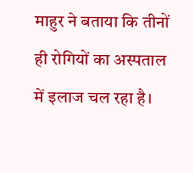माहुर ने बताया कि तीनों ही रोगियों का अस्पताल में इलाज चल रहा है।